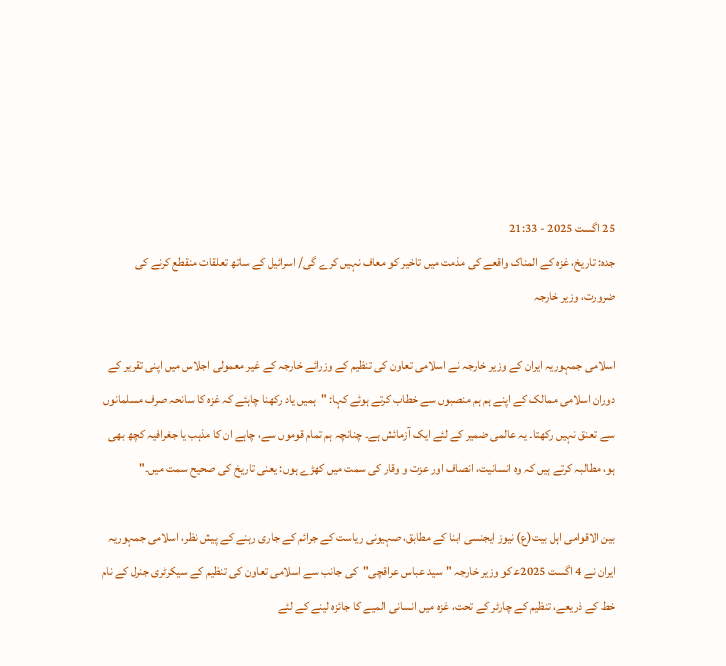25 اگست 2025 - 21:33
جدہ: تاریخ، غزہ کے المناک واقعے کی مذمت میں تاخیر کو معاف نہیں کرے گی/ اسرائیل کے ساتھ تعلقات منقطع کرنے کی ضرورت، وزیر خارجہ

اسلامی جمہوریہ ایران کے وزیر خارجہ نے اسلامی تعاون کی تنظیم کے وزرائے خارجہ کے غیر معمولی اجلاس میں اپنی تقریر کے دوران اسلامی ممالک کے اپنے ہم ہم منصبوں سے خطاب کرتے ہوئے کہا: "ہمیں یاد رکھنا چاہئے کہ غزہ کا سانحہ صرف مسلمانوں سے تعنق نہیں رکھتا۔ یہ عالمی ضمیر کے لئے ایک آزمائش ہے۔ چنانچہ ہم تمام قوموں سے، چاہے ان کا مذہب یا جغرافیہ کچھ بھی ہو، مطالبہ کرتے ہیں کہ وہ انسانیت، انصاف اور عزت و وقار کی سمت میں کھڑے ہوں: یعنی تاریخ کی صحیح سمت میں۔"

بین الاقوامی اہل بیت(ع) نیوز ایجنسی ابنا کے مطابق، صہیونی ریاست کے جرائم کے جاری رہنے کے پیش نظر، اسلامی جمہوریہ ایران نے 4 اگست 2025ع‍ کو وزیر خارجہ "سید عباس عراقچی"  کی جانب سے اسلامی تعاون کی تنظیم کے سیکرٹری جنرل کے نام خط کے ذریعے، تنظیم کے چارٹر کے تحت، غزہ میں انسانی المیے کا جائزہ لینے کے لئے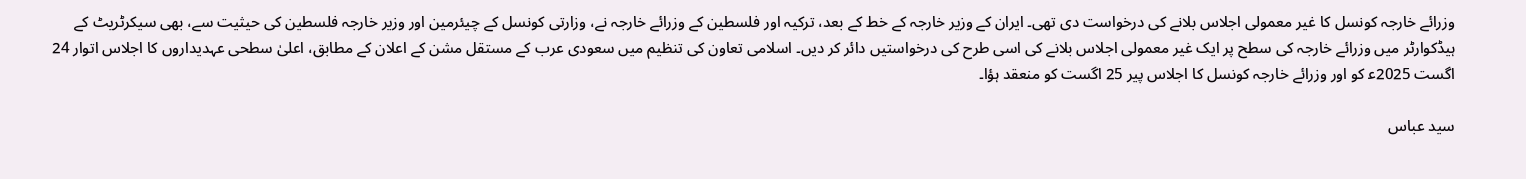وزرائے خارجہ کونسل کا غیر معمولی اجلاس بلانے کی درخواست دی تھی۔ ایران کے وزیر خارجہ کے خط کے بعد، ترکیہ اور فلسطین کے وزرائے خارجہ نے، وزارتی کونسل کے چیئرمین اور وزیر خارجہ فلسطین کی حیثیت سے، بھی سیکرٹریٹ کے ہیڈکوارٹر میں وزرائے خارجہ کی سطح پر ایک غیر معمولی اجلاس بلانے کی اسی طرح کی درخواستیں دائر کر دیں۔ اسلامی تعاون کی تنظیم میں سعودی عرب کے مستقل مشن کے اعلان کے مطابق، اعلیٰ سطحی عہدیداروں کا اجلاس اتوار 24 اگست 2025ع‍ کو اور وزرائے خارجہ کونسل کا اجلاس پیر 25 اگست کو منعقد ہؤا۔

سید عباس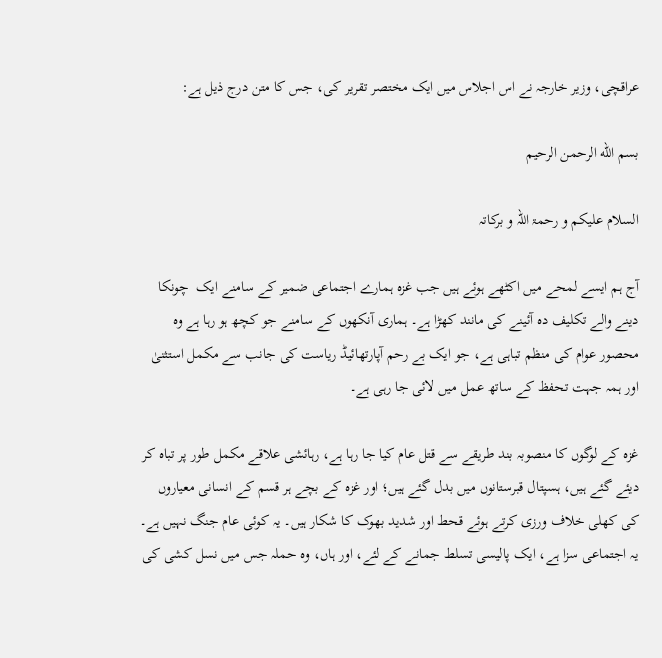عراقچی، وزیر خارجہ نے اس اجلاس میں ایک مختصر تقریر کی، جس کا متن درج ذیل ہے:

بسم الله الرحمن الرحیم

السلام علیکم و رحمۃ اللہ و برکاتہ

آج ہم ایسے لمحے میں اکٹھے ہوئے ہیں جب غزہ ہمارے اجتماعی ضمیر کے سامنے ایک  چونکا دینے والے تکلیف دہ آئینے کی مانند کھڑا ہے۔ ہماری آنکھوں کے سامنے جو کچھ ہو رہا ہے وہ محصور عوام کی منظم تباہی ہے، جو ایک بے رحم آپارتھائیڈ ریاست کی جانب سے مکمل استثنیٰ اور ہمہ جہت تحفظ کے ساتھ عمل میں لائی جا رہی ہے۔

غزہ کے لوگوں کا منصوبہ بند طریقے سے قتل عام کیا جا رہا ہے، رہائشی علاقے مکمل طور پر تباہ کر دیئے گئے ہیں، ہسپتال قبرستانوں میں بدل گئے ہیں؛ اور غزہ کے بچے ہر قسم کے انسانی معیاروں کی کھلی خلاف ورزی کرتے ہوئے قحط اور شدید بھوک کا شکار ہیں۔ یہ کوئی عام جنگ نہیں ہے۔ یہ اجتماعی سزا ہے، ایک پالیسی تسلط جمانے کے لئے، اور ہاں، وہ حملہ جس میں نسل کشی کی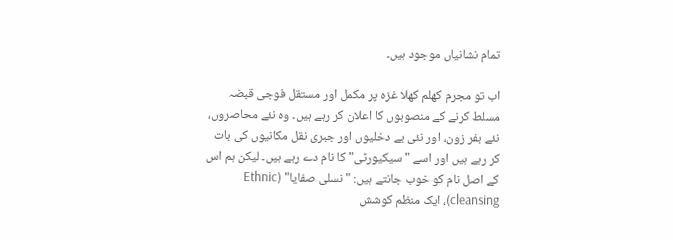تمام نشانیاں موجود ہیں۔

اب تو مجرم کھلم کھلا غزہ پر مکمل اور مستقل فوجی قبضہ مسلط کرنے کے منصوبوں کا اعلان کر رہے ہیں۔ وہ نئے محاصروں، نئے بفر زون، اور نئی بے دخلیوں اور جبری نقل مکانیوں کی بات کر رہے ہیں اور اسے "سیکیورٹی" کا نام دے رہے ہیں۔ لیکن ہم اس کے اصل نام کو خوب جانتے ہیں: "نسلی صفایا" (Ethnic cleansing)، ایک منظم کوشش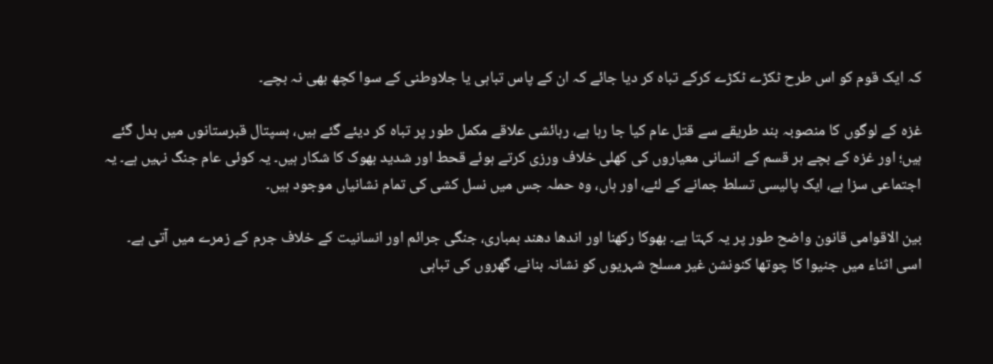کہ ایک قوم کو اس طرح ٹکڑے ٹکڑے کرکے تباہ کر دیا جائے کہ ان کے پاس تباہی یا جلاوطنی کے سوا کچھ بھی نہ بچے۔

غزہ کے لوگوں کا منصوبہ بند طریقے سے قتل عام کیا جا رہا ہے، رہائشی علاقے مکمل طور پر تباہ کر دیئے گئے ہیں، ہسپتال قبرستانوں میں بدل گئے ہیں؛ اور غزہ کے بچے ہر قسم کے انسانی معیاروں کی کھلی خلاف ورزی کرتے ہوئے قحط اور شدید بھوک کا شکار ہیں۔ یہ کوئی عام جنگ نہیں ہے۔ یہ اجتماعی سزا ہے، ایک پالیسی تسلط جمانے کے لئے، اور ہاں، وہ حملہ جس میں نسل کشی کی تمام نشانیاں موجود ہیں۔

بین الاقوامی قانون واضح طور پر یہ کہتا ہے۔ بھوکا رکھنا اور اندھا دھند بمباری، جنگی جرائم اور انسانیت کے خلاف جرم کے زمرے میں آتی ہے۔ اسی اثناء میں جنیوا کا چوتھا کنونشن غیر مسلح شہریوں کو نشانہ بنانے، گھروں کی تباہی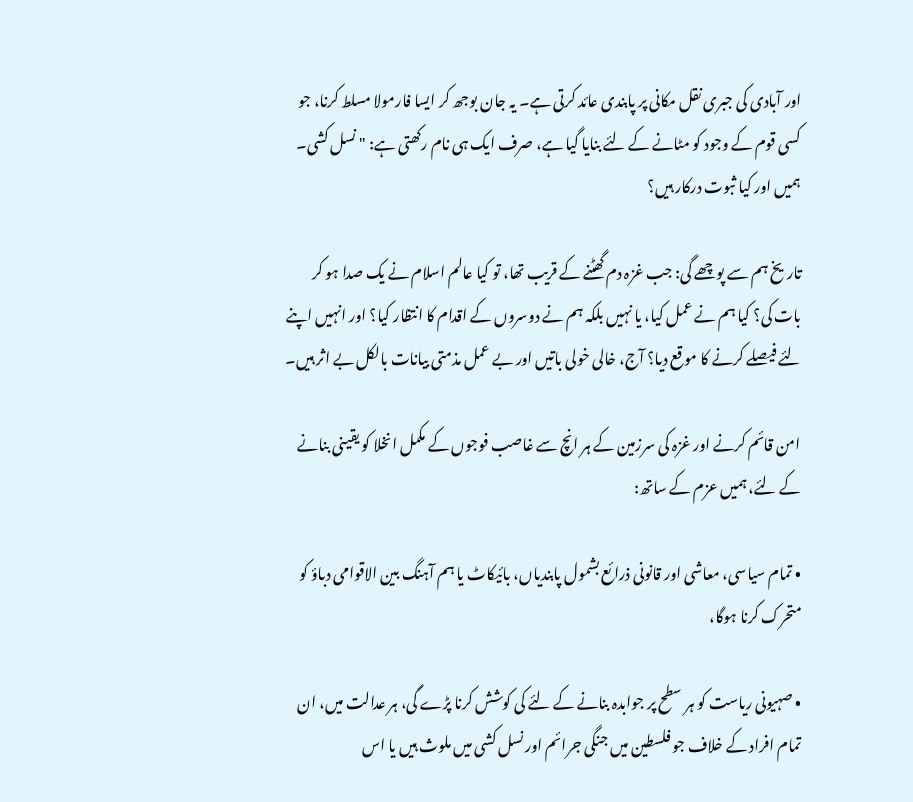اور آبادی کی جبری نقل مکانی پر پابندی عائد کرتی ہے۔ یہ جان بوجھ کر ایسا فارمولا مسلط کرنا، جو کسی قوم کے وجود کو مٹانے کے لئے بنایا گیا ہے، صرف ایک ہی نام رکھتی ہے: "نسل کشی۔ ہمیں اور کیا ثبوت درکار ہیں؟

تاریخ ہم سے پوچھے گی: جب غزہ دم گھٹنے کے قریب تھا، تو کیا عالم اسلام نے یک صدا ہو کر بات کی؟ کیا ہم نے عمل کیا، یا نہیں بلکہ ہم نے دوسروں کے اقدام کا انتظار کیا؟ اور انہیں اپنے لئے فیصلے کرنے کا موقع دیا؟ آج، خالی خولی باتیں اور بے عمل مذمتی بیانات بالکل بے اثر ہیں۔

امن قائم کرنے اور غزہ کی سرزمین کے ہر انچ سے غاصب فوجوں کے مکمل انخلا کو یقینی بنانے کے لئے، ہمیں عزم کے ساتھ:

• تمام سیاسی، معاشی اور قانونی ذرائع بشمول پابندیاں، بائیکاٹ یا ہم آہنگ بین الاقوامی دباؤ کو متحرک کرنا ہوگا،

• صہیونی ریاست کو ہر سطح پر جوابدہ بنانے کے لئے کی کوشش کرنا پڑے گی، ہر عدالت میں، ان تمام افراد کے خلاف جو فلسطین میں جنگی جرائم اور نسل کشی میں ملوث ہیں یا اس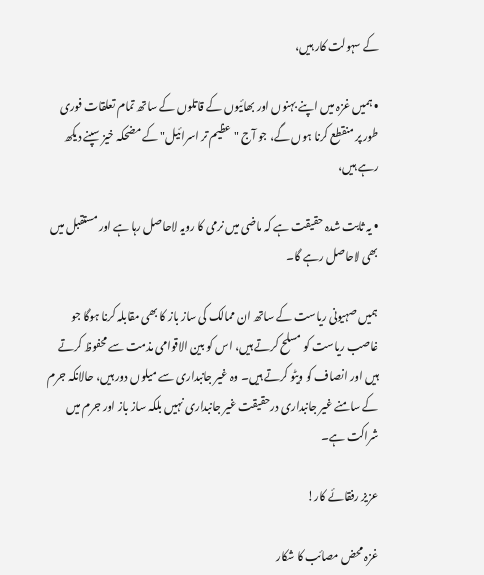کے سہولت کار ہیں،

• ہمیں غزہ میں اپنے بہنوں اور بھائیوں کے قاتلوں کے ساتھ تمام تعلقات فوری طور پر منقطع کرنا ہوں گے، جو آج "عظیم تر اسرائیل" کے مضحکہ خیز سپنے دیکھ رہے ہیں،

• یہ ثابت شدہ حقیقت ہے کہ ماضی میں نرمی کا رویہ لاحاصل رہا ہے اور مستقبل میں بھی لاحاصل رہے گا۔

ہمیں صہیونی ریاست کے ساتھ ان ممالک کی ساز باز کا بھی مقابلہ کرنا ہوگا جو غاصب ریاست کو مسلح کرتے ہیں، اس کو بین الاقوامی مذمت سے محفوظ کرتے ہیں اور انصاف کو ویٹو کرتے ہیں۔ وہ غیر جانبداری سے میلوں دور ہیں، حالانکہ جرم کے سامنے غیر جانبداری درحقیقت غیر جانبداری نہیں بلکہ ساز باز اور جرم میں شراکت ہے۔

عزیز رفقائے کار!

غزہ محض مصائب کا شکار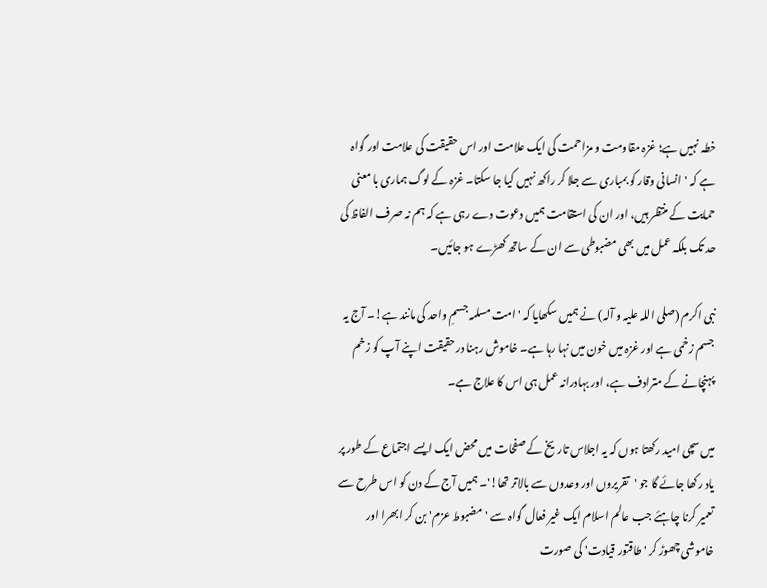خطہ نہیں ہے؛ غزہ مقاومت و مزاحمت کی ایک علامت اور اس حقیقت کی علامت اور گواہ ہے کہ 'انسانی وقار کو بمباری سے جلا کر راکھ نہیں کیا جا سکتا۔ غزہ کے لوگ ہماری با معنی حمایت کے منتظر ہیں، اور ان کی استقامت ہمیں دعوت دے رہی ہے کہ ہم نہ صرف الفاظ کی حد تک بلکہ عمل میں بھی مضبوطی سے ان کے ساتھ کھڑے ہو جائیں۔

نبی اکرم (صلی اللہ علیہ و آلہ) نے ہمیں سکھایا کہ 'امت مسلمہ جسمِ واحد کی مانند ہے!۔ آج یہ جسم زخمی ہے اور غزہ میں خون میں نہا رہا ہے۔ خاموش رہنا درحقیقت اپنے آپ کو زخم پہنچانے کے مترادف ہے، اور بہادرانہ عمل ہی اس کا علاج ہے۔

میں سچی امید رکھتا ہوں کہ یہ اجلاس تاریخ کے صفحات میں محض ایک ایسے اجتماع کے طور پر یاد رکھا جائے گا جو 'تقریروں اور وعدوں سے بالاتر تھا!'۔ ہمیں آج کے دن کو اس طرح سے تعمیر کرنا چاہئے جب عالم اسلام ایک غیر فعال گواہ سے 'مضبوط عزم' بن کر ابھرا اور خاموشی چھوڑ کر 'طاقتور قیادت' کی صورت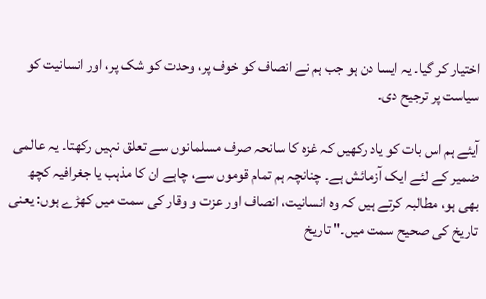اختیار کر گیا۔ یہ ایسا دن ہو جب ہم نے انصاف کو خوف پر، وحدت کو شک پر، اور انسانیت کو سیاست پر ترجیح دی۔

آیئے ہم اس بات کو یاد رکھیں کہ غزہ کا سانحہ صرف مسلمانوں سے تعلق نہیں رکھتا۔ یہ عالمی ضمیر کے لئے ایک آزمائش ہے۔ چنانچہ ہم تمام قوموں سے، چاہے ان کا مذہب یا جغرافیہ کچھ بھی ہو، مطالبہ کرتے ہیں کہ وہ انسانیت، انصاف اور عزت و وقار کی سمت میں کھڑے ہوں: یعنی تاریخ کی صحیح سمت میں۔" تاریخ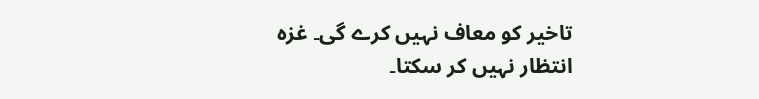تاخیر کو معاف نہیں کرے گی۔ غزہ انتظار نہیں کر سکتا۔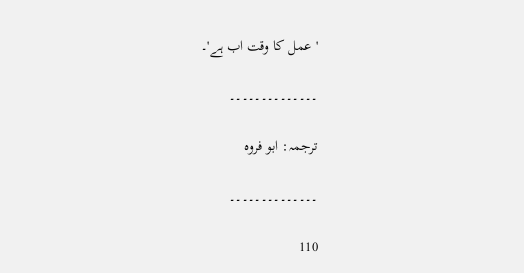'عمل کا وقت اب ہے'۔

۔۔۔۔۔۔۔۔۔۔۔۔۔۔

ترجمہ: ابو فروہ

۔۔۔۔۔۔۔۔۔۔۔۔۔۔

110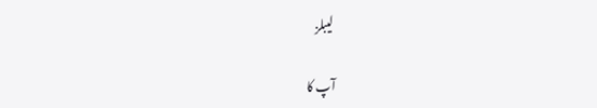لیبلز

آپ کا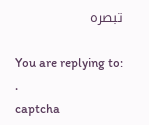تبصرہ

You are replying to: .
captcha